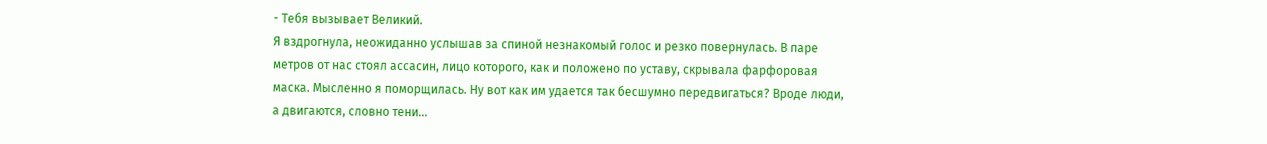- Тебя вызывает Великий.
Я вздрогнула, неожиданно услышав за спиной незнакомый голос и резко повернулась. В паре метров от нас стоял ассасин, лицо которого, как и положено по уставу, скрывала фарфоровая маска. Мысленно я поморщилась. Ну вот как им удается так бесшумно передвигаться? Вроде люди, а двигаются, словно тени...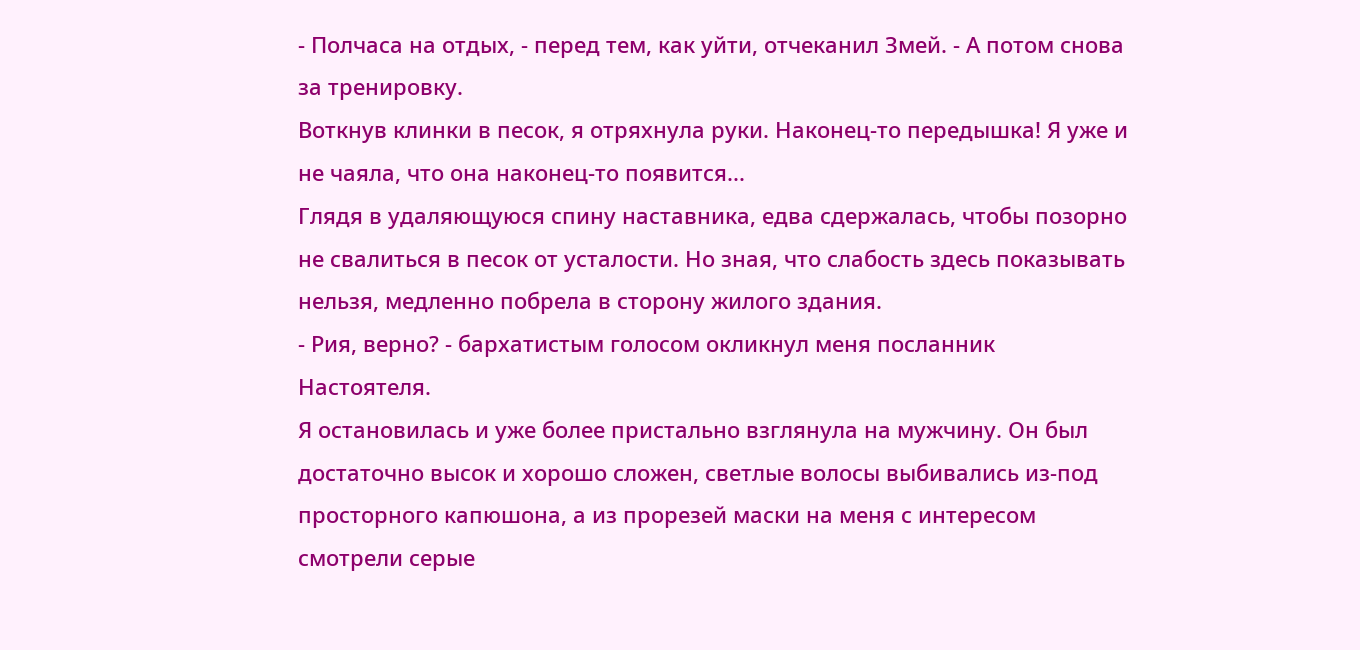- Полчаса на отдых, - перед тем, как уйти, отчеканил Змей. - А потом снова за тренировку.
Воткнув клинки в песок, я отряхнула руки. Наконец-то передышка! Я уже и не чаяла, что она наконец-то появится...
Глядя в удаляющуюся спину наставника, едва сдержалась, чтобы позорно не свалиться в песок от усталости. Но зная, что слабость здесь показывать нельзя, медленно побрела в сторону жилого здания.
- Рия, верно? - бархатистым голосом окликнул меня посланник Настоятеля.
Я остановилась и уже более пристально взглянула на мужчину. Он был достаточно высок и хорошо сложен, светлые волосы выбивались из-под просторного капюшона, а из прорезей маски на меня с интересом смотрели серые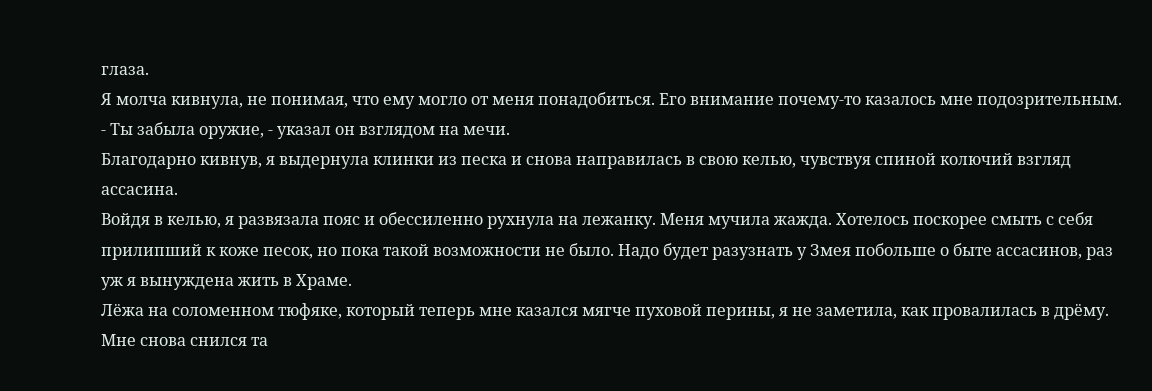глаза.
Я молча кивнула, не понимая, что ему могло от меня понадобиться. Его внимание почему-то казалось мне подозрительным.
- Ты забыла оружие, - указал он взглядом на мечи.
Благодарно кивнув, я выдернула клинки из песка и снова направилась в свою келью, чувствуя спиной колючий взгляд ассасина.
Войдя в келью, я развязала пояс и обессиленно рухнула на лежанку. Меня мучила жажда. Хотелось поскорее смыть с себя прилипший к коже песок, но пока такой возможности не было. Надо будет разузнать у Змея побольше о быте ассасинов, раз уж я вынуждена жить в Храме.
Лёжа на соломенном тюфяке, который теперь мне казался мягче пуховой перины, я не заметила, как провалилась в дрёму. Мне снова снился та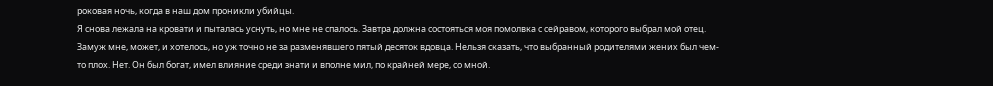роковая ночь, когда в наш дом проникли убийцы.
Я снова лежала на кровати и пыталась уснуть, но мне не спалось. Завтра должна состояться моя помолвка с сейравом, которого выбрал мой отец. Замуж мне, может, и хотелось, но уж точно не за разменявшего пятый десяток вдовца. Нельзя сказать, что выбранный родителями жених был чем-то плох. Нет. Он был богат, имел влияние среди знати и вполне мил, по крайней мере, со мной.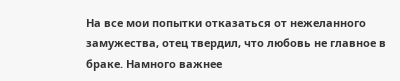На все мои попытки отказаться от нежеланного замужества, отец твердил, что любовь не главное в браке. Намного важнее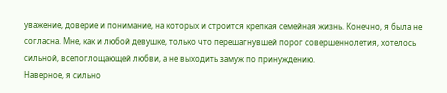уважение, доверие и понимание, на которых и строится крепкая семейная жизнь. Конечно, я была не согласна. Мне, как и любой девушке, только что перешагнувшей порог совершеннолетия, хотелось сильной, всепоглощающей любви, а не выходить замуж по принуждению.
Наверное, я сильно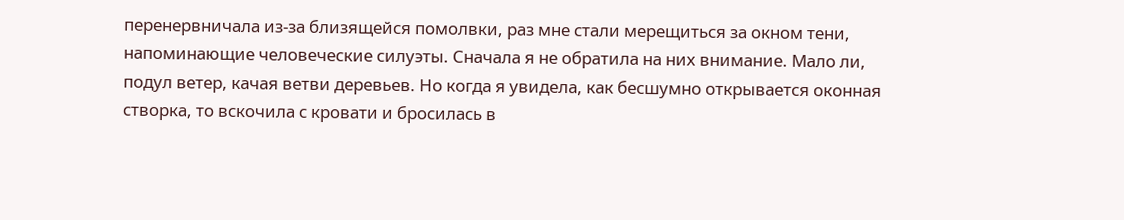перенервничала из-за близящейся помолвки, раз мне стали мерещиться за окном тени, напоминающие человеческие силуэты. Сначала я не обратила на них внимание. Мало ли, подул ветер, качая ветви деревьев. Но когда я увидела, как бесшумно открывается оконная створка, то вскочила с кровати и бросилась в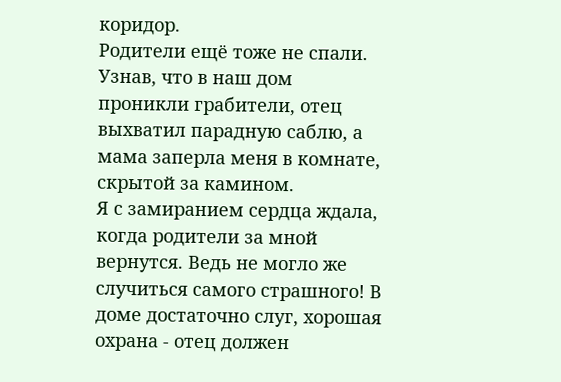коридор.
Родители ещё тоже не спали. Узнав, что в наш дом проникли грабители, отец выхватил парадную саблю, а мама заперла меня в комнате, скрытой за камином.
Я с замиранием сердца ждала, когда родители за мной вернутся. Ведь не могло же случиться самого страшного! В доме достаточно слуг, хорошая охрана - отец должен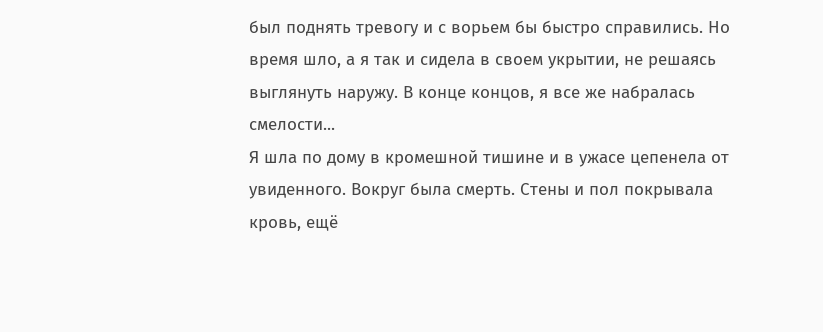был поднять тревогу и с ворьем бы быстро справились. Но время шло, а я так и сидела в своем укрытии, не решаясь выглянуть наружу. В конце концов, я все же набралась смелости...
Я шла по дому в кромешной тишине и в ужасе цепенела от увиденного. Вокруг была смерть. Стены и пол покрывала кровь, ещё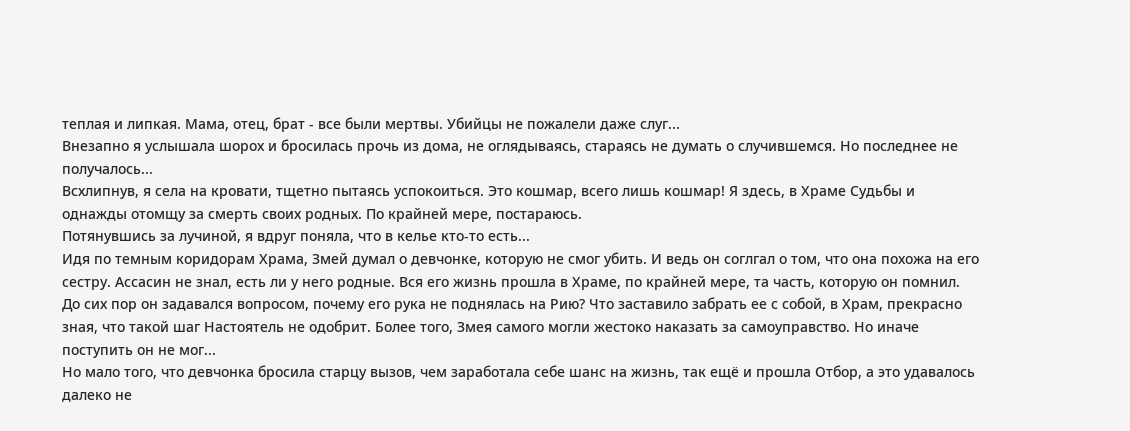теплая и липкая. Мама, отец, брат - все были мертвы. Убийцы не пожалели даже слуг...
Внезапно я услышала шорох и бросилась прочь из дома, не оглядываясь, стараясь не думать о случившемся. Но последнее не получалось...
Всхлипнув, я села на кровати, тщетно пытаясь успокоиться. Это кошмар, всего лишь кошмар! Я здесь, в Храме Судьбы и однажды отомщу за смерть своих родных. По крайней мере, постараюсь.
Потянувшись за лучиной, я вдруг поняла, что в келье кто-то есть...
Идя по темным коридорам Храма, Змей думал о девчонке, которую не смог убить. И ведь он соглгал о том, что она похожа на его сестру. Ассасин не знал, есть ли у него родные. Вся его жизнь прошла в Храме, по крайней мере, та часть, которую он помнил.
До сих пор он задавался вопросом, почему его рука не поднялась на Рию? Что заставило забрать ее с собой, в Храм, прекрасно зная, что такой шаг Настоятель не одобрит. Более того, Змея самого могли жестоко наказать за самоуправство. Но иначе поступить он не мог...
Но мало того, что девчонка бросила старцу вызов, чем заработала себе шанс на жизнь, так ещё и прошла Отбор, а это удавалось далеко не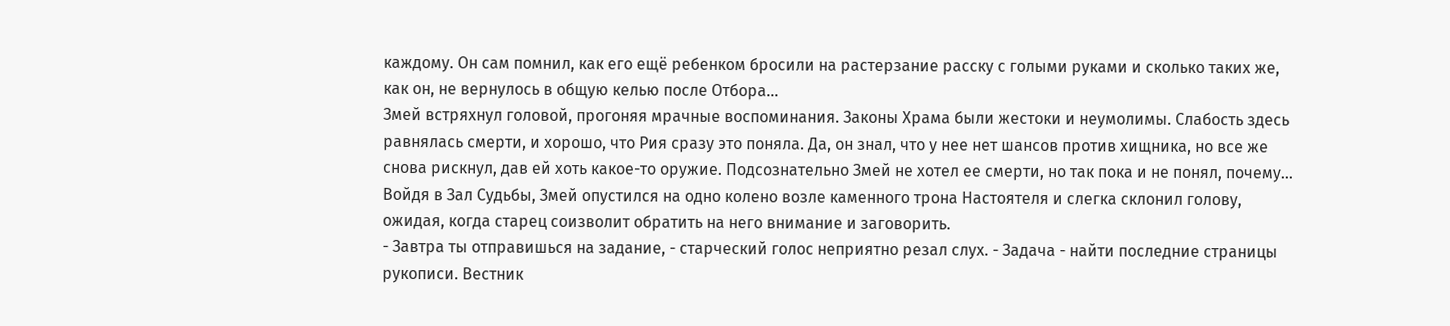каждому. Он сам помнил, как его ещё ребенком бросили на растерзание расску с голыми руками и сколько таких же, как он, не вернулось в общую келью после Отбора...
Змей встряхнул головой, прогоняя мрачные воспоминания. Законы Храма были жестоки и неумолимы. Слабость здесь равнялась смерти, и хорошо, что Рия сразу это поняла. Да, он знал, что у нее нет шансов против хищника, но все же снова рискнул, дав ей хоть какое-то оружие. Подсознательно Змей не хотел ее смерти, но так пока и не понял, почему...
Войдя в Зал Судьбы, Змей опустился на одно колено возле каменного трона Настоятеля и слегка склонил голову, ожидая, когда старец соизволит обратить на него внимание и заговорить.
- Завтра ты отправишься на задание, - старческий голос неприятно резал слух. - Задача - найти последние страницы рукописи. Вестник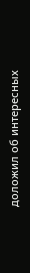доложил об интересных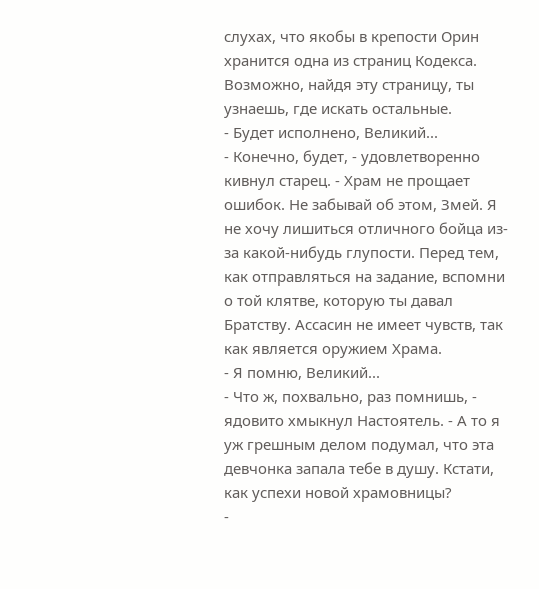слухах, что якобы в крепости Орин хранится одна из страниц Кодекса. Возможно, найдя эту страницу, ты узнаешь, где искать остальные.
- Будет исполнено, Великий...
- Конечно, будет, - удовлетворенно кивнул старец. - Храм не прощает ошибок. Не забывай об этом, Змей. Я не хочу лишиться отличного бойца из-за какой-нибудь глупости. Перед тем, как отправляться на задание, вспомни о той клятве, которую ты давал Братству. Ассасин не имеет чувств, так как является оружием Храма.
- Я помню, Великий...
- Что ж, похвально, раз помнишь, - ядовито хмыкнул Настоятель. - А то я уж грешным делом подумал, что эта девчонка запала тебе в душу. Кстати, как успехи новой храмовницы?
-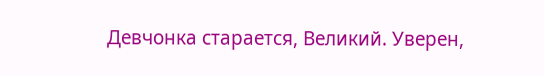Девчонка старается, Великий. Уверен,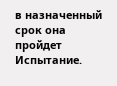в назначенный срок она пройдет Испытание.